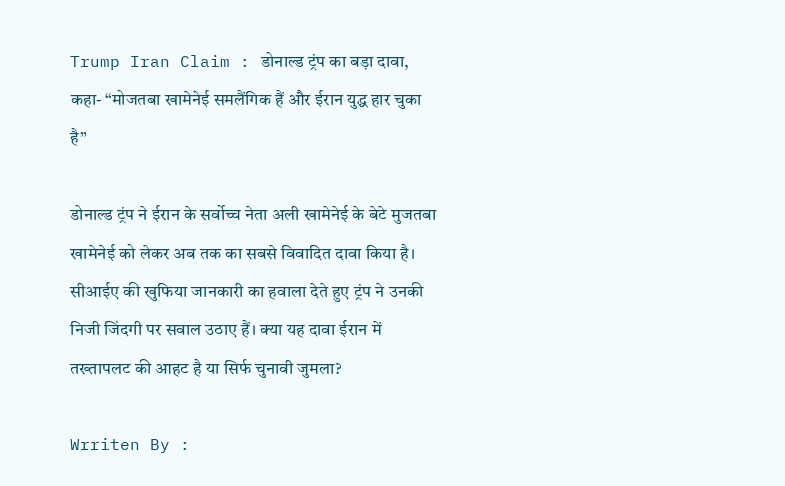Trump Iran Claim : डोनाल्ड ट्रंप का बड़ा दावा, कहा- “मोजतबा खामेनेई समलैंगिक हैं और ईरान युद्ध हार चुका है”

डोनाल्ड ट्रंप ने ईरान के सर्वोच्च नेता अली खामेनेई के बेटे मुजतबा खामेनेई को लेकर अब तक का सबसे विवादित दावा किया है। सीआईए की खुफिया जानकारी का हवाला देते हुए ट्रंप ने उनकी निजी जिंदगी पर सवाल उठाए हैं। क्या यह दावा ईरान में तख्तापलट की आहट है या सिर्फ चुनावी जुमला?

Wrriten By :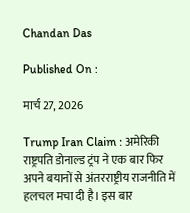Chandan Das

Published On :

मार्च 27, 2026

Trump Iran Claim : अमेरिकी राष्ट्रपति डोनाल्ड ट्रंप ने एक बार फिर अपने बयानों से अंतरराष्ट्रीय राजनीति में हलचल मचा दी है। इस बार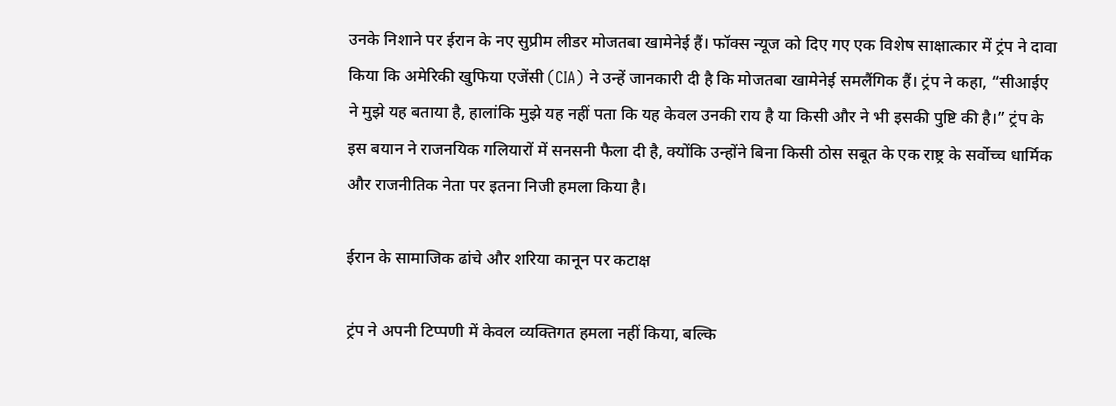उनके निशाने पर ईरान के नए सुप्रीम लीडर मोजतबा खामेनेई हैं। फॉक्स न्यूज को दिए गए एक विशेष साक्षात्कार में ट्रंप ने दावा किया कि अमेरिकी खुफिया एजेंसी (CIA) ने उन्हें जानकारी दी है कि मोजतबा खामेनेई समलैंगिक हैं। ट्रंप ने कहा, “सीआईए ने मुझे यह बताया है, हालांकि मुझे यह नहीं पता कि यह केवल उनकी राय है या किसी और ने भी इसकी पुष्टि की है।” ट्रंप के इस बयान ने राजनयिक गलियारों में सनसनी फैला दी है, क्योंकि उन्होंने बिना किसी ठोस सबूत के एक राष्ट्र के सर्वोच्च धार्मिक और राजनीतिक नेता पर इतना निजी हमला किया है।

ईरान के सामाजिक ढांचे और शरिया कानून पर कटाक्ष

ट्रंप ने अपनी टिप्पणी में केवल व्यक्तिगत हमला नहीं किया, बल्कि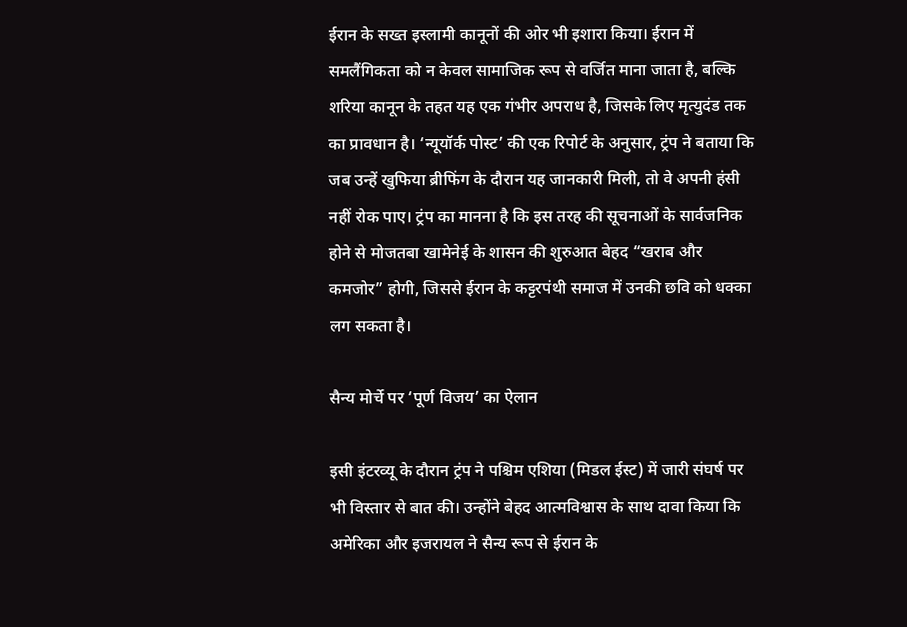ईरान के सख्त इस्लामी कानूनों की ओर भी इशारा किया। ईरान में समलैंगिकता को न केवल सामाजिक रूप से वर्जित माना जाता है, बल्कि शरिया कानून के तहत यह एक गंभीर अपराध है, जिसके लिए मृत्युदंड तक का प्रावधान है। ‘न्यूयॉर्क पोस्ट’ की एक रिपोर्ट के अनुसार, ट्रंप ने बताया कि जब उन्हें खुफिया ब्रीफिंग के दौरान यह जानकारी मिली, तो वे अपनी हंसी नहीं रोक पाए। ट्रंप का मानना है कि इस तरह की सूचनाओं के सार्वजनिक होने से मोजतबा खामेनेई के शासन की शुरुआत बेहद “खराब और कमजोर” होगी, जिससे ईरान के कट्टरपंथी समाज में उनकी छवि को धक्का लग सकता है।

सैन्य मोर्चे पर ‘पूर्ण विजय’ का ऐलान

इसी इंटरव्यू के दौरान ट्रंप ने पश्चिम एशिया (मिडल ईस्ट) में जारी संघर्ष पर भी विस्तार से बात की। उन्होंने बेहद आत्मविश्वास के साथ दावा किया कि अमेरिका और इजरायल ने सैन्य रूप से ईरान के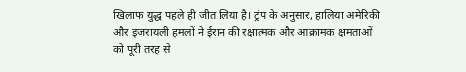खिलाफ युद्ध पहले ही जीत लिया है। ट्रंप के अनुसार, हालिया अमेरिकी और इजरायली हमलों ने ईरान की रक्षात्मक और आक्रामक क्षमताओं को पूरी तरह से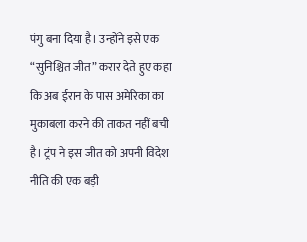पंगु बना दिया है। उन्होंने इसे एक “सुनिश्चित जीत” करार देते हुए कहा कि अब ईरान के पास अमेरिका का मुकाबला करने की ताकत नहीं बची है। ट्रंप ने इस जीत को अपनी विदेश नीति की एक बड़ी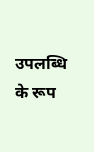उपलब्धि के रूप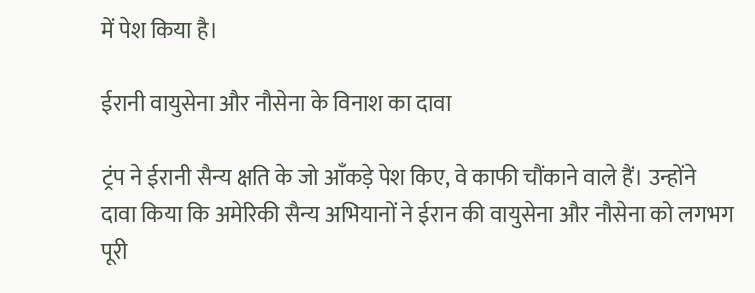में पेश किया है।

ईरानी वायुसेना और नौसेना के विनाश का दावा

ट्रंप ने ईरानी सैन्य क्षति के जो आँकड़े पेश किए, वे काफी चौंकाने वाले हैं। उन्होंने दावा किया कि अमेरिकी सैन्य अभियानों ने ईरान की वायुसेना और नौसेना को लगभग पूरी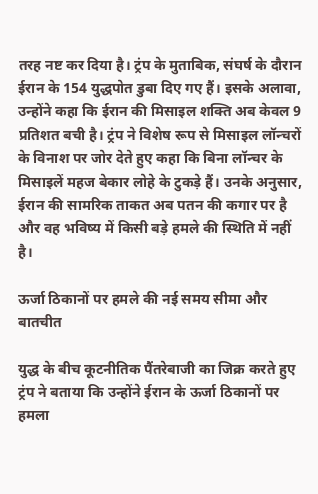तरह नष्ट कर दिया है। ट्रंप के मुताबिक, संघर्ष के दौरान ईरान के 154 युद्धपोत डुबा दिए गए हैं। इसके अलावा, उन्होंने कहा कि ईरान की मिसाइल शक्ति अब केवल 9 प्रतिशत बची है। ट्रंप ने विशेष रूप से मिसाइल लॉन्चरों के विनाश पर जोर देते हुए कहा कि बिना लॉन्चर के मिसाइलें महज बेकार लोहे के टुकड़े हैं। उनके अनुसार, ईरान की सामरिक ताकत अब पतन की कगार पर है और वह भविष्य में किसी बड़े हमले की स्थिति में नहीं है।

ऊर्जा ठिकानों पर हमले की नई समय सीमा और बातचीत

युद्ध के बीच कूटनीतिक पैंतरेबाजी का जिक्र करते हुए ट्रंप ने बताया कि उन्होंने ईरान के ऊर्जा ठिकानों पर हमला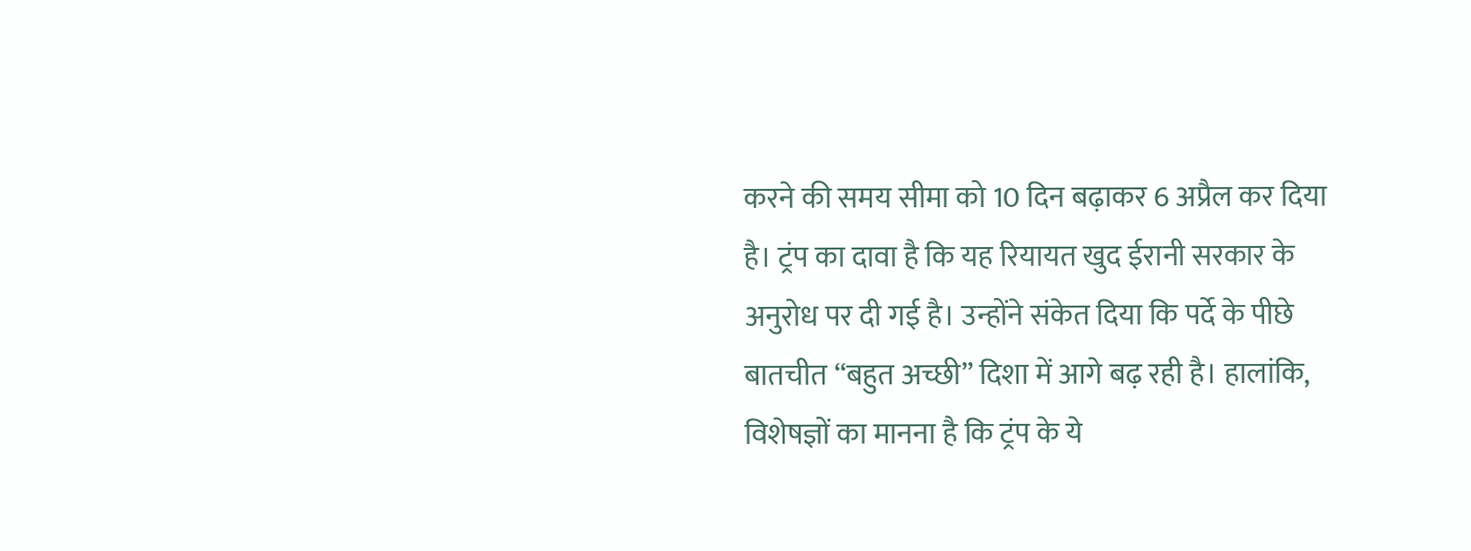करने की समय सीमा को 10 दिन बढ़ाकर 6 अप्रैल कर दिया है। ट्रंप का दावा है कि यह रियायत खुद ईरानी सरकार के अनुरोध पर दी गई है। उन्होंने संकेत दिया कि पर्दे के पीछे बातचीत “बहुत अच्छी” दिशा में आगे बढ़ रही है। हालांकि, विशेषज्ञों का मानना है कि ट्रंप के ये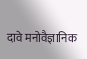दावे मनोवैज्ञानिक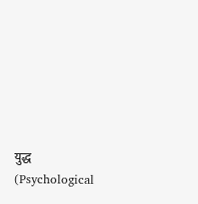युद्ध (Psychological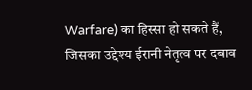Warfare) का हिस्सा हो सकते हैं, जिसका उद्देश्य ईरानी नेतृत्व पर दबाव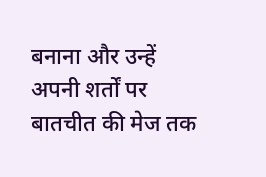बनाना और उन्हें अपनी शर्तों पर बातचीत की मेज तक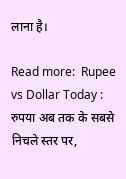लाना है।

Read more:  Rupee vs Dollar Today : रुपया अब तक के सबसे निचले स्तर पर,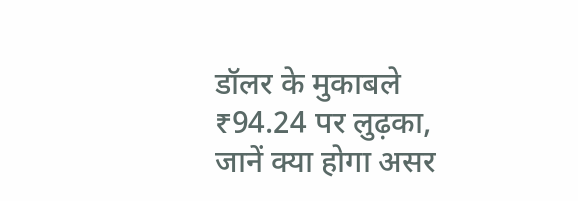डॉलर के मुकाबले ₹94.24 पर लुढ़का, जानें क्या होगा असर